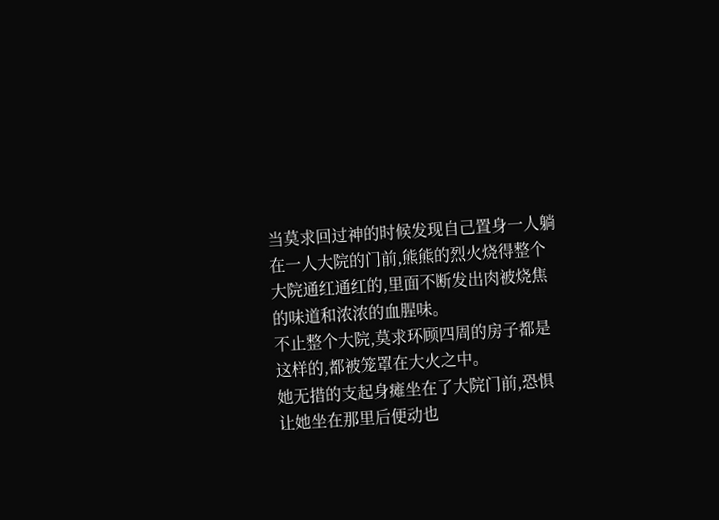当莫求回过神的时候发现自己置身一人躺在一人大院的门前,熊熊的烈火烧得整个大院通红通红的,里面不断发出肉被烧焦的味道和浓浓的血腥味。
不止整个大院,莫求环顾四周的房子都是这样的,都被笼罩在大火之中。
她无措的支起身瘫坐在了大院门前,恐惧让她坐在那里后便动也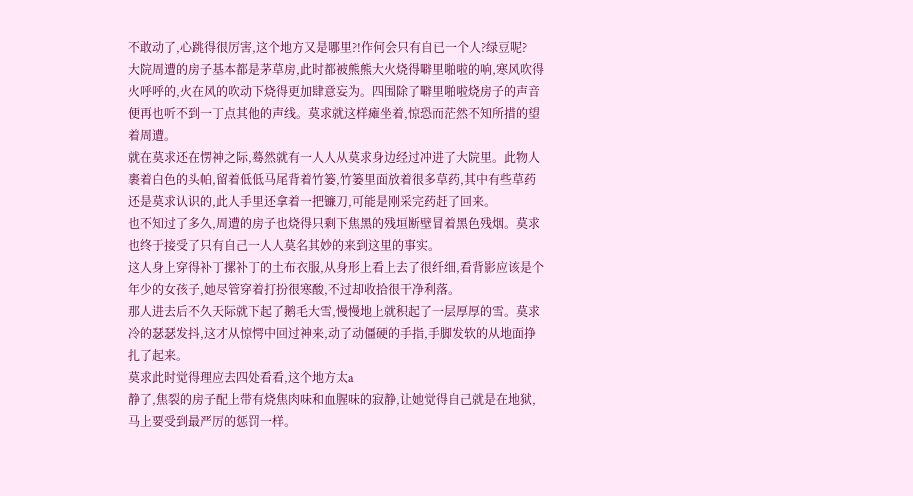不敢动了,心跳得很厉害,这个地方又是哪里?!作何会只有自已一个人?绿豆呢?
大院周遭的房子基本都是茅草房,此时都被熊熊大火烧得噼里啪啦的响,寒风吹得火呼呼的,火在风的吹动下烧得更加肆意妄为。四围除了噼里啪啦烧房子的声音便再也听不到一丁点其他的声线。莫求就这样瘫坐着,惊恐而茫然不知所措的望着周遭。
就在莫求还在愣神之际,蓦然就有一人人从莫求身边经过冲进了大院里。此物人裹着白色的头帕,留着低低马尾背着竹篓,竹篓里面放着很多草药,其中有些草药还是莫求认识的,此人手里还拿着一把镰刀,可能是刚采完药赶了回来。
也不知过了多久,周遭的房子也烧得只剩下焦黑的残垣断壁冒着黑色残烟。莫求也终于接受了只有自己一人人莫名其妙的来到这里的事实。
这人身上穿得补丁摞补丁的土布衣服,从身形上看上去了很纤细,看背影应该是个年少的女孩子,她尽管穿着打扮很寒酸,不过却收拾很干净利落。
那人进去后不久天际就下起了鹅毛大雪,慢慢地上就积起了一层厚厚的雪。莫求冷的瑟瑟发抖,这才从惊愕中回过神来,动了动僵硬的手指,手脚发软的从地面挣扎了起来。
莫求此时觉得理应去四处看看,这个地方太a
静了,焦裂的房子配上带有烧焦肉味和血腥味的寂静,让她觉得自己就是在地狱,马上要受到最严厉的惩罚一样。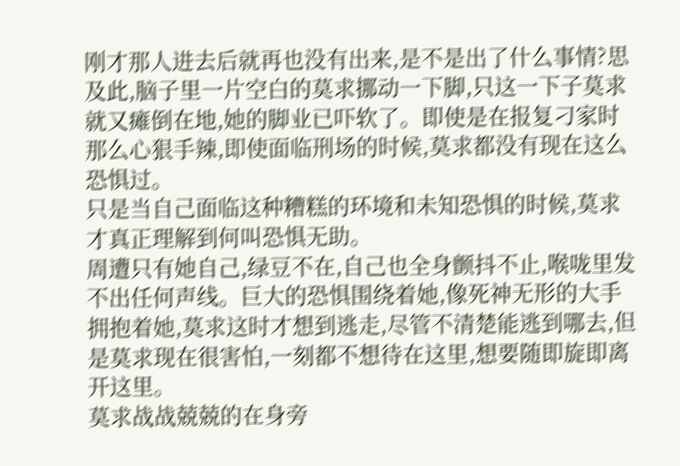刚才那人进去后就再也没有出来,是不是出了什么事情?思及此,脑子里一片空白的莫求挪动一下脚,只这一下子莫求就又瘫倒在地,她的脚业已吓软了。即使是在报复刁家时那么心狠手辣,即使面临刑场的时候,莫求都没有现在这么恐惧过。
只是当自己面临这种糟糕的环境和未知恐惧的时候,莫求才真正理解到何叫恐惧无助。
周遭只有她自己,绿豆不在,自己也全身颤抖不止,喉咙里发不出任何声线。巨大的恐惧围绕着她,像死神无形的大手拥抱着她,莫求这时才想到逃走,尽管不清楚能逃到哪去,但是莫求现在很害怕,一刻都不想待在这里,想要随即旋即离开这里。
莫求战战兢兢的在身旁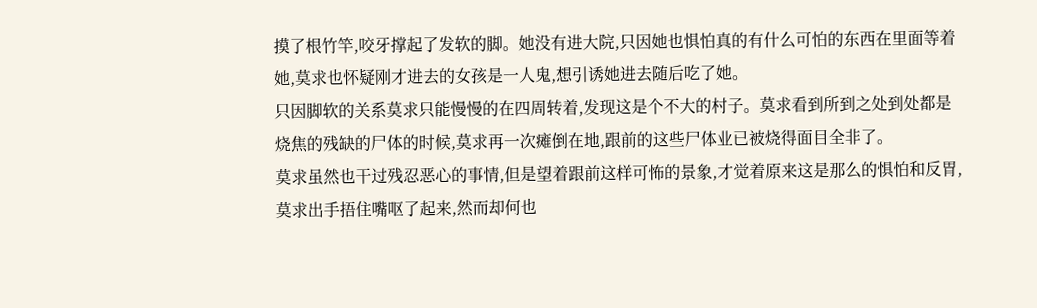摸了根竹竿,咬牙撑起了发软的脚。她没有进大院,只因她也惧怕真的有什么可怕的东西在里面等着她,莫求也怀疑刚才进去的女孩是一人鬼,想引诱她进去随后吃了她。
只因脚软的关系莫求只能慢慢的在四周转着,发现这是个不大的村子。莫求看到所到之处到处都是烧焦的残缺的尸体的时候,莫求再一次瘫倒在地,跟前的这些尸体业已被烧得面目全非了。
莫求虽然也干过残忍恶心的事情,但是望着跟前这样可怖的景象,才觉着原来这是那么的惧怕和反胃,莫求出手捂住嘴呕了起来,然而却何也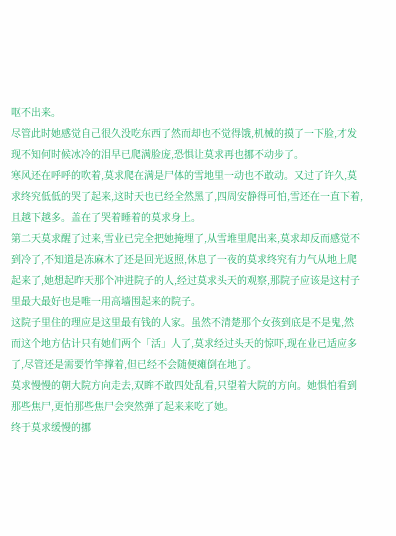呕不出来。
尽管此时她感觉自己很久没吃东西了然而却也不觉得饿,机械的摸了一下脸,才发现不知何时候冰冷的泪早已爬满脸庞,恐惧让莫求再也挪不动步了。
寒风还在呼呼的吹着,莫求爬在满是尸体的雪地里一动也不敢动。又过了许久,莫求终究低低的哭了起来,这时天也已经全然黑了,四周安静得可怕,雪还在一直下着,且越下越多。盖在了哭着睡着的莫求身上。
第二天莫求醒了过来,雪业已完全把她掩埋了,从雪堆里爬出来,莫求却反而感觉不到冷了,不知道是冻麻木了还是回光返照,休息了一夜的莫求终究有力气从地上爬起来了,她想起昨天那个冲进院子的人,经过莫求头天的观察,那院子应该是这村子里最大最好也是唯一用高墙围起来的院子。
这院子里住的理应是这里最有钱的人家。虽然不清楚那个女孩到底是不是鬼,然而这个地方估计只有她们两个「活」人了,莫求经过头天的惊吓,现在业已适应多了,尽管还是需要竹竿撑着,但已经不会随便瘫倒在地了。
莫求慢慢的朝大院方向走去,双眸不敢四处乱看,只望着大院的方向。她惧怕看到那些焦尸,更怕那些焦尸会突然弹了起来来吃了她。
终于莫求缓慢的挪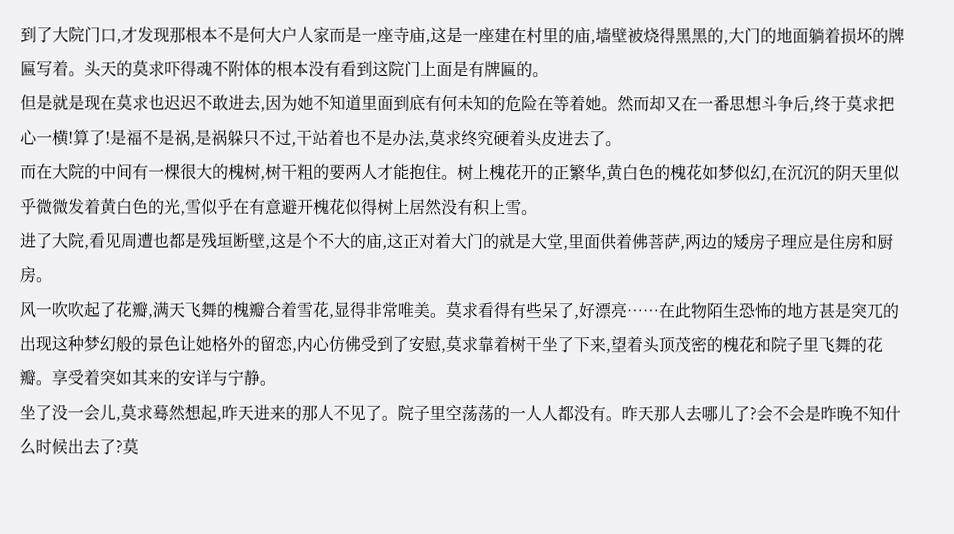到了大院门口,才发现那根本不是何大户人家而是一座寺庙,这是一座建在村里的庙,墙壁被烧得黑黑的,大门的地面躺着损坏的牌匾写着。头天的莫求吓得魂不附体的根本没有看到这院门上面是有牌匾的。
但是就是现在莫求也迟迟不敢进去,因为她不知道里面到底有何未知的危险在等着她。然而却又在一番思想斗争后,终于莫求把心一横!算了!是福不是祸,是祸躲只不过,干站着也不是办法,莫求终究硬着头皮进去了。
而在大院的中间有一棵很大的槐树,树干粗的要两人才能抱住。树上槐花开的正繁华,黄白色的槐花如梦似幻,在沉沉的阴天里似乎微微发着黄白色的光,雪似乎在有意避开槐花似得树上居然没有积上雪。
进了大院,看见周遭也都是残垣断壁,这是个不大的庙,这正对着大门的就是大堂,里面供着佛菩萨,两边的矮房子理应是住房和厨房。
风一吹吹起了花瓣,满天飞舞的槐瓣合着雪花,显得非常唯美。莫求看得有些呆了,好漂亮……在此物陌生恐怖的地方甚是突兀的出现这种梦幻般的景色让她格外的留恋,内心仿佛受到了安慰,莫求靠着树干坐了下来,望着头顶茂密的槐花和院子里飞舞的花瓣。享受着突如其来的安详与宁静。
坐了没一会儿,莫求蓦然想起,昨天进来的那人不见了。院子里空荡荡的一人人都没有。昨天那人去哪儿了?会不会是昨晚不知什么时候出去了?莫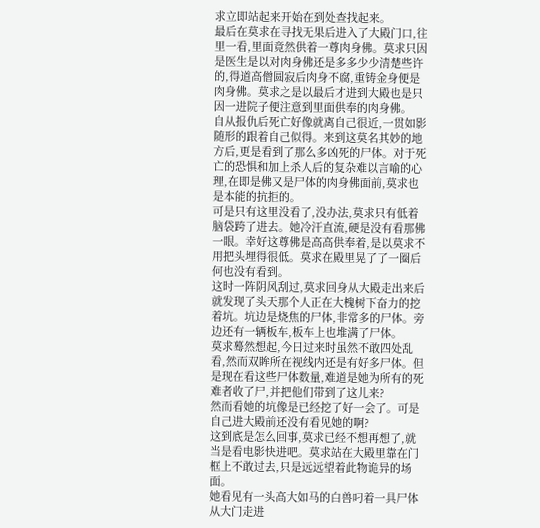求立即站起来开始在到处查找起来。
最后在莫求在寻找无果后进入了大殿门口,往里一看,里面竟然供着一尊肉身佛。莫求只因是医生是以对肉身佛还是多多少少清楚些许的,得道高僧圆寂后肉身不腐,重铸金身便是肉身佛。莫求之是以最后才进到大殿也是只因一进院子便注意到里面供奉的肉身佛。
自从报仇后死亡好像就离自己很近,一贯如影随形的跟着自己似得。来到这莫名其妙的地方后,更是看到了那么多凶死的尸体。对于死亡的恐惧和加上杀人后的复杂难以言喻的心理,在即是佛又是尸体的肉身佛面前,莫求也是本能的抗拒的。
可是只有这里没看了,没办法,莫求只有低着脑袋跨了进去。她冷汗直流,硬是没有看那佛一眼。幸好这尊佛是高高供奉着,是以莫求不用把头埋得很低。莫求在殿里晃了了一圈后何也没有看到。
这时一阵阴风刮过,莫求回身从大殿走出来后就发现了头天那个人正在大槐树下奋力的挖着坑。坑边是烧焦的尸体,非常多的尸体。旁边还有一辆板车,板车上也堆满了尸体。
莫求蓦然想起,今日过来时虽然不敢四处乱看,然而双眸所在视线内还是有好多尸体。但是现在看这些尸体数量,难道是她为所有的死难者收了尸,并把他们带到了这儿来?
然而看她的坑像是已经挖了好一会了。可是自己进大殿前还没有看见她的啊?
这到底是怎么回事,莫求已经不想再想了,就当是看电影快进吧。莫求站在大殿里靠在门框上不敢过去,只是远远望着此物诡异的场面。
她看见有一头高大如马的白兽叼着一具尸体从大门走进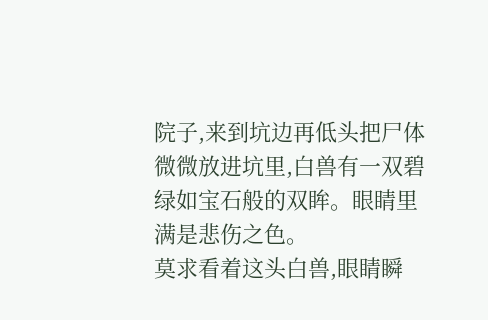院子,来到坑边再低头把尸体微微放进坑里,白兽有一双碧绿如宝石般的双眸。眼睛里满是悲伤之色。
莫求看着这头白兽,眼睛瞬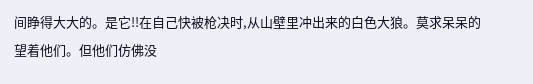间睁得大大的。是它!!在自己快被枪决时,从山壁里冲出来的白色大狼。莫求呆呆的望着他们。但他们仿佛没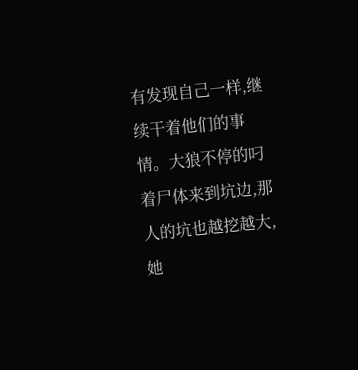有发现自己一样,继续干着他们的事情。大狼不停的叼着尸体来到坑边,那人的坑也越挖越大,她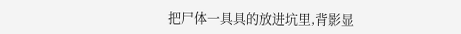把尸体一具具的放进坑里,背影显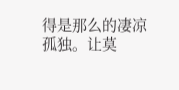得是那么的凄凉孤独。让莫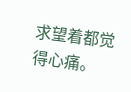求望着都觉得心痛。